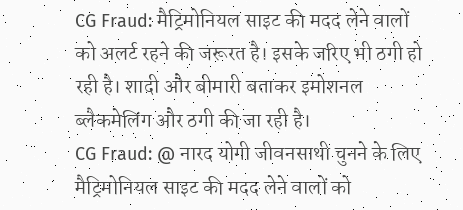CG Fraud: मैट्रिमोनियल साइट की मदद लेने वालों को अलर्ट रहने की जरूरत है। इसके जरिए भी ठगी हो रही है। शादी और बीमारी बताकर इमोशनल ब्लैकमेलिंग और ठगी की जा रही है।
CG Fraud: @ नारद योगी जीवनसाथी चुनने के लिए मैट्रिमोनियल साइट की मदद लेने वालों को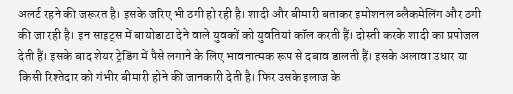अलर्ट रहने की जरूरत है। इसके जरिए भी ठगी हो रही है। शादी और बीमारी बताकर इमोशनल ब्लैकमेलिंग और ठगी की जा रही है। इन साइट्स में बायोडाटा देने वाले युवकों को युवतियां कॉल करती हैं। दोस्ती करके शादी का प्रपोजल देती हैं। इसके बाद शेयर ट्रेडिंग में पैसे लगाने के लिए भावनात्मक रूप से दबाव डालती हैं। इसके अलावा उधार या किसी रिश्तेदार को गंभीर बीमारी होने की जानकारी देती है। फिर उसके इलाज के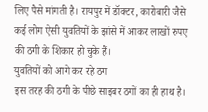लिए पैसे मांगती है। रायपुर में डॉक्टर, कारोबारी जैसे कई लोग ऐसी युवतियों के झांसे में आकर लाखों रुपए की ठगी के शिकार हो चुके हैं।
युवतियों को आगे कर रहे ठग
इस तरह की ठगी के पीछे साइबर ठगों का ही हाथ है।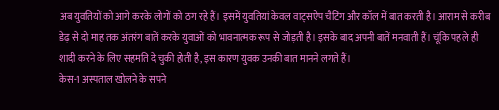अब युवतियों को आगे करके लोगों को ठग रहे हैं। इसमें युवतियां केवल वाट्सऐप चैटिंग और कॉल में बात करती है। आराम से करीब डेढ़ से दो माह तक अंतरंग बातें करके युवाओं को भावनात्मक रूप से जोड़ती है। इसके बाद अपनी बातें मनवाती हैं। चूंकि पहले ही शादी करने के लिए सहमति दे चुकी होती है, इस कारण युवक उनकी बात मानने लगते हैं।
केस-1 अस्पताल खोलने के सपने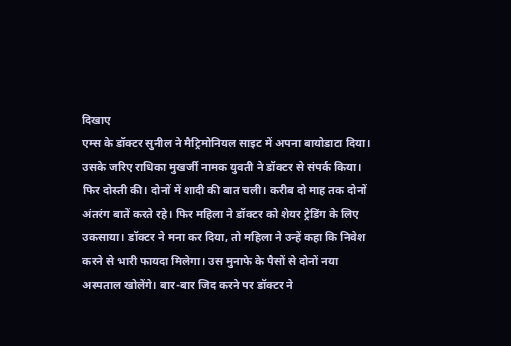दिखाए
एम्स के डॉक्टर सुनील ने मैट्रिमोनियल साइट में अपना बायोडाटा दिया। उसके जरिए राधिका मुखर्जी नामक युवती ने डॉक्टर से संपर्क किया। फिर दोस्ती की। दोनों में शादी की बात चली। करीब दो माह तक दोनों अंतरंग बातें करते रहे। फिर महिला ने डॉक्टर को शेयर ट्रेडिंग के लिए उकसाया। डॉक्टर ने मना कर दिया, तो महिला ने उन्हें कहा कि निवेश करने से भारी फायदा मिलेगा। उस मुनाफे के पैसों से दोनों नया अस्पताल खोलेंगे। बार-बार जिद करने पर डॉक्टर ने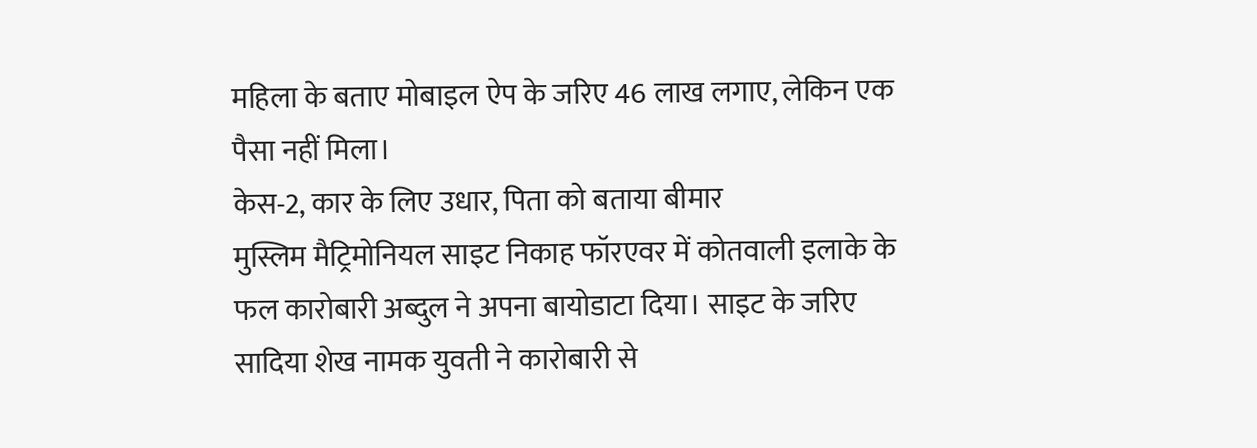महिला के बताए मोबाइल ऐप के जरिए 46 लाख लगाए, लेकिन एक पैसा नहीं मिला।
केस-2, कार के लिए उधार, पिता को बताया बीमार
मुस्लिम मैट्रिमोनियल साइट निकाह फॉरएवर में कोतवाली इलाके के फल कारोबारी अब्दुल ने अपना बायोडाटा दिया। साइट के जरिए सादिया शेख नामक युवती ने कारोबारी से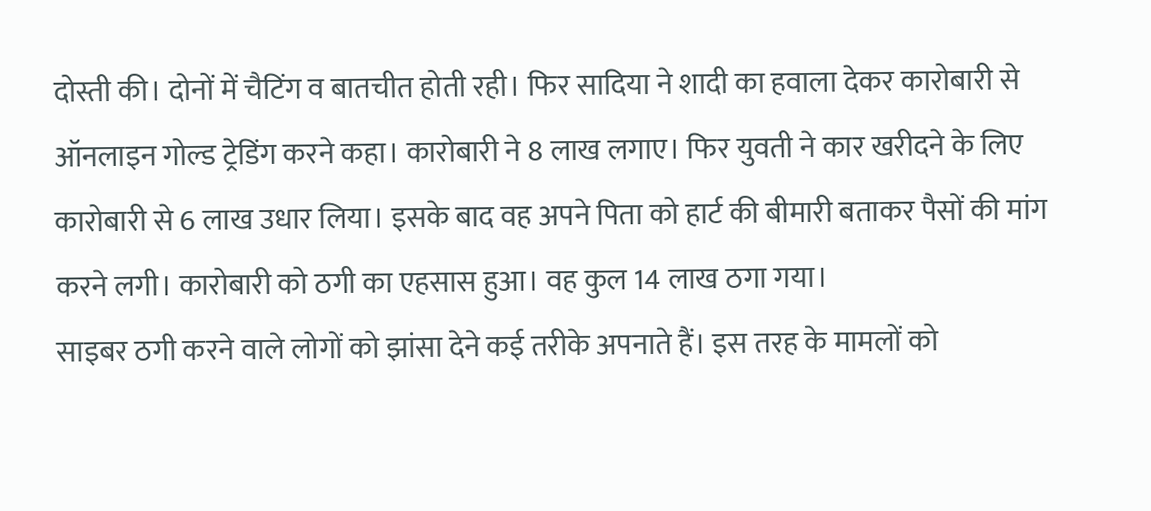दोस्ती की। दोनों में चैटिंग व बातचीत होती रही। फिर सादिया ने शादी का हवाला देकर कारोबारी से ऑनलाइन गोल्ड ट्रेडिंग करने कहा। कारोबारी ने 8 लाख लगाए। फिर युवती ने कार खरीदने के लिए कारोबारी से 6 लाख उधार लिया। इसके बाद वह अपने पिता को हार्ट की बीमारी बताकर पैसों की मांग करने लगी। कारोबारी को ठगी का एहसास हुआ। वह कुल 14 लाख ठगा गया।
साइबर ठगी करने वाले लोगों को झांसा देने कई तरीके अपनाते हैं। इस तरह के मामलों को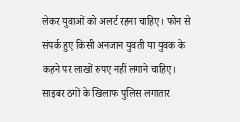लेकर युवाओं को अलर्ट रहना चाहिए। फोन से संपर्क हुए किसी अनजान युवती या युवक के कहने पर लाखों रुपए नहीं लगाने चाहिए। साइबर ठगों के खिलाफ पुलिस लगातार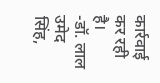कार्रवाई कर रही है।
-डॉ. लाल उमेद सिंह,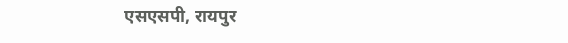एसएसपी, रायपुर